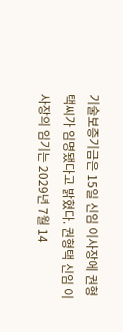기술보증기금은 15일 신임 이사장에 권형택씨가 임명됐다고 밝혔다. 권형택 신임 이사장의 임기는 2029년 7월 14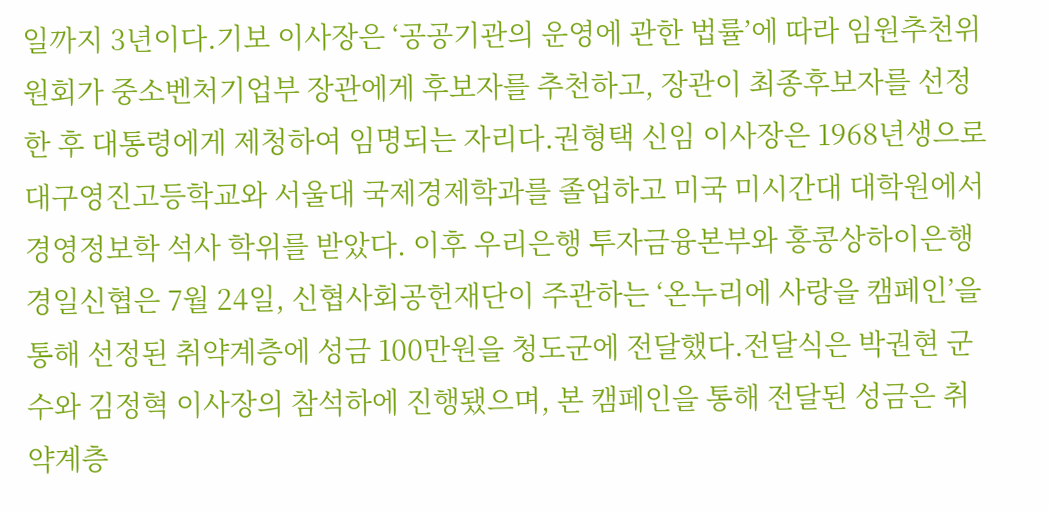일까지 3년이다.기보 이사장은 ‘공공기관의 운영에 관한 법률’에 따라 임원추천위원회가 중소벤처기업부 장관에게 후보자를 추천하고, 장관이 최종후보자를 선정한 후 대통령에게 제청하여 임명되는 자리다.권형택 신임 이사장은 1968년생으로 대구영진고등학교와 서울대 국제경제학과를 졸업하고 미국 미시간대 대학원에서 경영정보학 석사 학위를 받았다. 이후 우리은행 투자금융본부와 홍콩상하이은행
경일신협은 7월 24일, 신협사회공헌재단이 주관하는 ‘온누리에 사랑을 캠페인’을 통해 선정된 취약계층에 성금 100만원을 청도군에 전달했다.전달식은 박권현 군수와 김정혁 이사장의 참석하에 진행됐으며, 본 캠페인을 통해 전달된 성금은 취약계층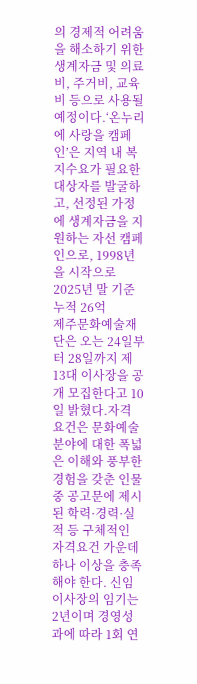의 경제적 어려움을 해소하기 위한 생계자금 및 의료비, 주거비, 교육비 등으로 사용될 예정이다.‘온누리에 사랑을 캠페인’은 지역 내 복지수요가 필요한 대상자를 발굴하고, 선정된 가정에 생계자금을 지원하는 자선 캠페인으로, 1998년을 시작으로 2025년 말 기준 누적 26억
제주문화예술재단은 오는 24일부터 28일까지 제13대 이사장을 공개 모집한다고 10일 밝혔다.자격 요건은 문화예술 분야에 대한 폭넓은 이해와 풍부한 경험을 갖춘 인물 중 공고문에 제시된 학력·경력·실적 등 구체적인 자격요건 가운데 하나 이상을 충족해야 한다. 신임 이사장의 임기는 2년이며 경영성과에 따라 1회 연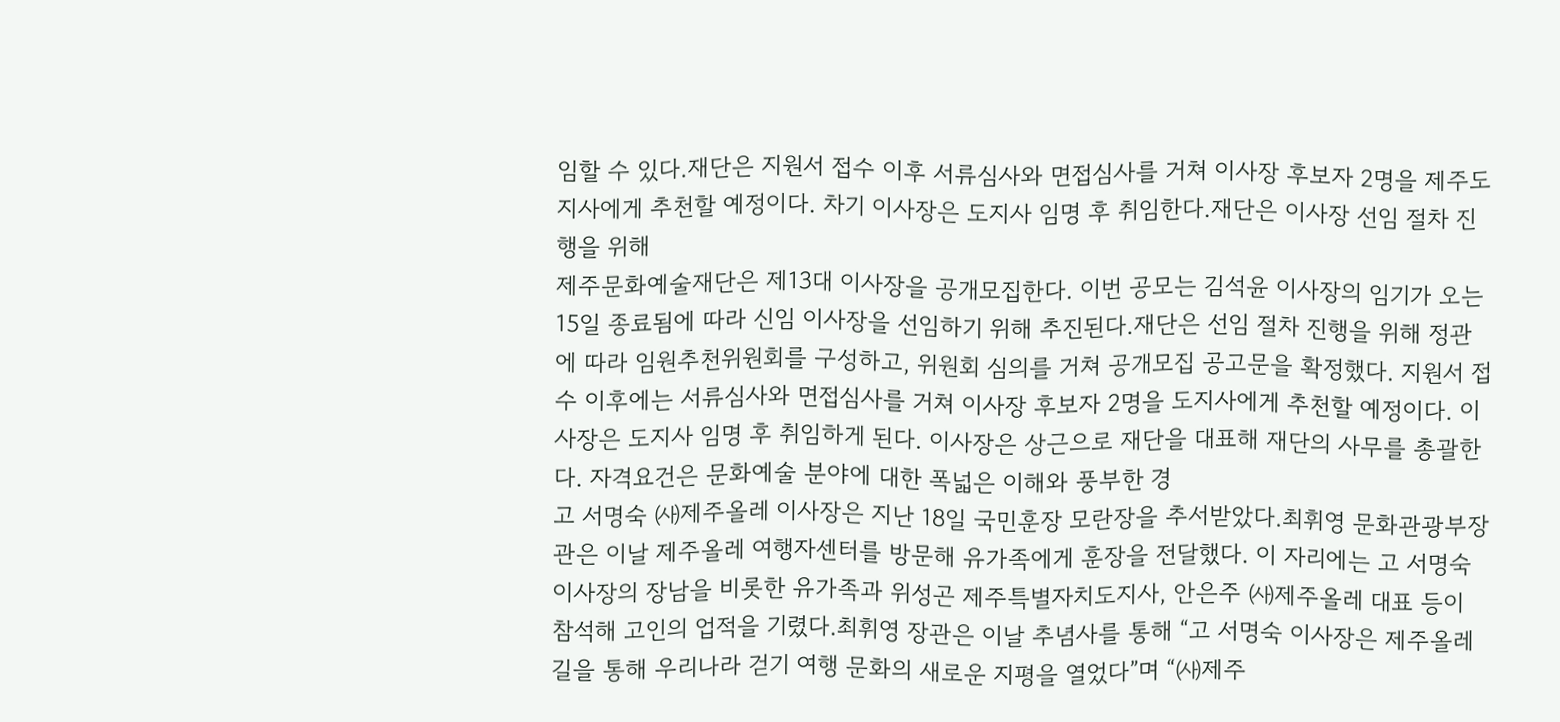임할 수 있다.재단은 지원서 접수 이후 서류심사와 면접심사를 거쳐 이사장 후보자 2명을 제주도지사에게 추천할 예정이다. 차기 이사장은 도지사 임명 후 취임한다.재단은 이사장 선임 절차 진행을 위해
제주문화예술재단은 제13대 이사장을 공개모집한다. 이번 공모는 김석윤 이사장의 임기가 오는 15일 종료됨에 따라 신임 이사장을 선임하기 위해 추진된다.재단은 선임 절차 진행을 위해 정관에 따라 임원추천위원회를 구성하고, 위원회 심의를 거쳐 공개모집 공고문을 확정했다. 지원서 접수 이후에는 서류심사와 면접심사를 거쳐 이사장 후보자 2명을 도지사에게 추천할 예정이다. 이사장은 도지사 임명 후 취임하게 된다. 이사장은 상근으로 재단을 대표해 재단의 사무를 총괄한다. 자격요건은 문화예술 분야에 대한 폭넓은 이해와 풍부한 경
고 서명숙 ㈔제주올레 이사장은 지난 18일 국민훈장 모란장을 추서받았다.최휘영 문화관광부장관은 이날 제주올레 여행자센터를 방문해 유가족에게 훈장을 전달했다. 이 자리에는 고 서명숙 이사장의 장남을 비롯한 유가족과 위성곤 제주특별자치도지사, 안은주 ㈔제주올레 대표 등이 참석해 고인의 업적을 기렸다.최휘영 장관은 이날 추념사를 통해 “고 서명숙 이사장은 제주올레 길을 통해 우리나라 걷기 여행 문화의 새로운 지평을 열었다”며 “㈔제주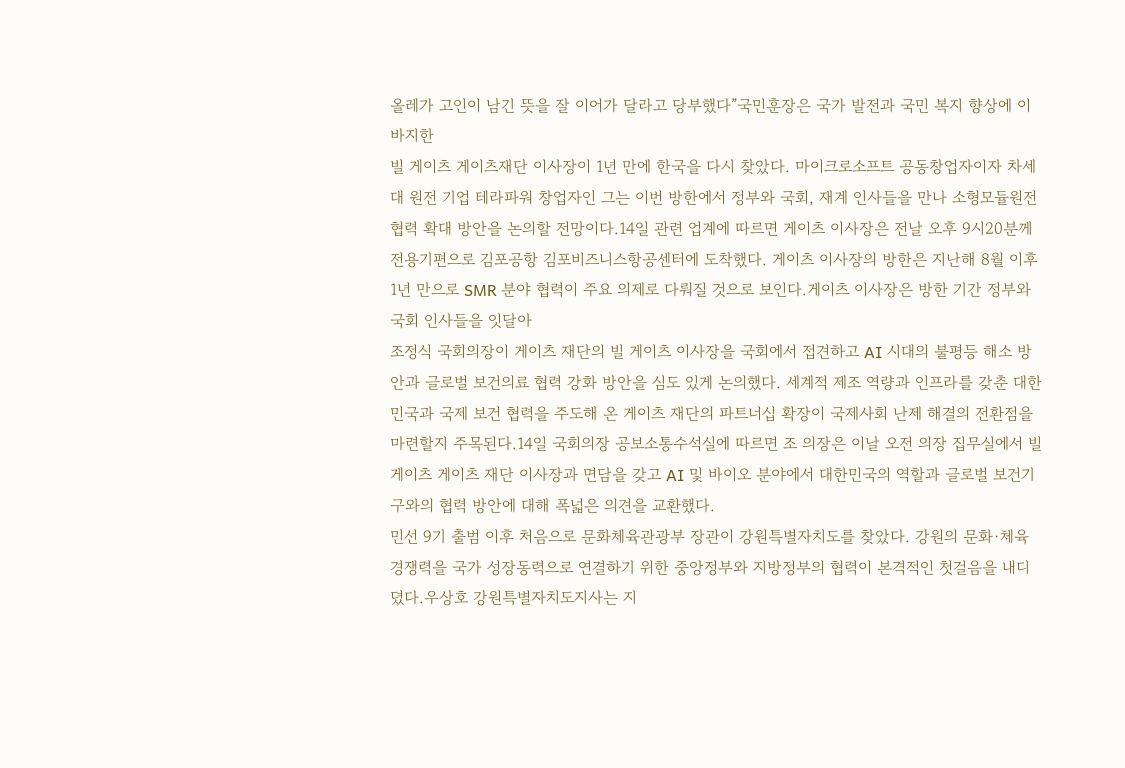올레가 고인이 남긴 뜻을 잘 이어가 달라고 당부했다”국민훈장은 국가 발전과 국민 복지 향상에 이바지한
빌 게이츠 게이츠재단 이사장이 1년 만에 한국을 다시 찾았다. 마이크로소프트 공동창업자이자 차세대 원전 기업 테라파워 창업자인 그는 이번 방한에서 정부와 국회, 재계 인사들을 만나 소형모듈원전 협력 확대 방안을 논의할 전망이다.14일 관련 업계에 따르면 게이츠 이사장은 전날 오후 9시20분께 전용기편으로 김포공항 김포비즈니스항공센터에 도착했다. 게이츠 이사장의 방한은 지난해 8월 이후 1년 만으로 SMR 분야 협력이 주요 의제로 다뤄질 것으로 보인다.게이츠 이사장은 방한 기간 정부와 국회 인사들을 잇달아
조정식 국회의장이 게이츠 재단의 빌 게이츠 이사장을 국회에서 접견하고 AI 시대의 불평등 해소 방안과 글로벌 보건의료 협력 강화 방안을 심도 있게 논의했다. 세계적 제조 역량과 인프라를 갖춘 대한민국과 국제 보건 협력을 주도해 온 게이츠 재단의 파트너십 확장이 국제사회 난제 해결의 전환점을 마련할지 주목된다.14일 국회의장 공보소통수석실에 따르면 조 의장은 이날 오전 의장 집무실에서 빌 게이츠 게이츠 재단 이사장과 면담을 갖고 AI 및 바이오 분야에서 대한민국의 역할과 글로벌 보건기구와의 협력 방안에 대해 폭넓은 의견을 교환했다.
민선 9기 출범 이후 처음으로 문화체육관광부 장관이 강원특별자치도를 찾았다. 강원의 문화·체육 경쟁력을 국가 성장동력으로 연결하기 위한 중앙정부와 지방정부의 협력이 본격적인 첫걸음을 내디뎠다.우상호 강원특별자치도지사는 지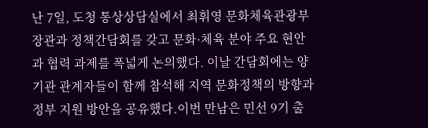난 7일, 도청 통상상담실에서 최휘영 문화체육관광부 장관과 정책간담회를 갖고 문화·체육 분야 주요 현안과 협력 과제를 폭넓게 논의했다. 이날 간담회에는 양 기관 관계자들이 함께 참석해 지역 문화정책의 방향과 정부 지원 방안을 공유했다.이번 만남은 민선 9기 출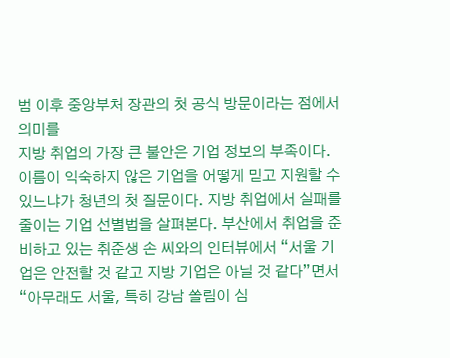범 이후 중앙부처 장관의 첫 공식 방문이라는 점에서 의미를
지방 취업의 가장 큰 불안은 기업 정보의 부족이다. 이름이 익숙하지 않은 기업을 어떻게 믿고 지원할 수 있느냐가 청년의 첫 질문이다. 지방 취업에서 실패를 줄이는 기업 선별법을 살펴본다. 부산에서 취업을 준비하고 있는 취준생 손 씨와의 인터뷰에서 “서울 기업은 안전할 것 같고 지방 기업은 아닐 것 같다”면서 “아무래도 서울, 특히 강남 쏠림이 심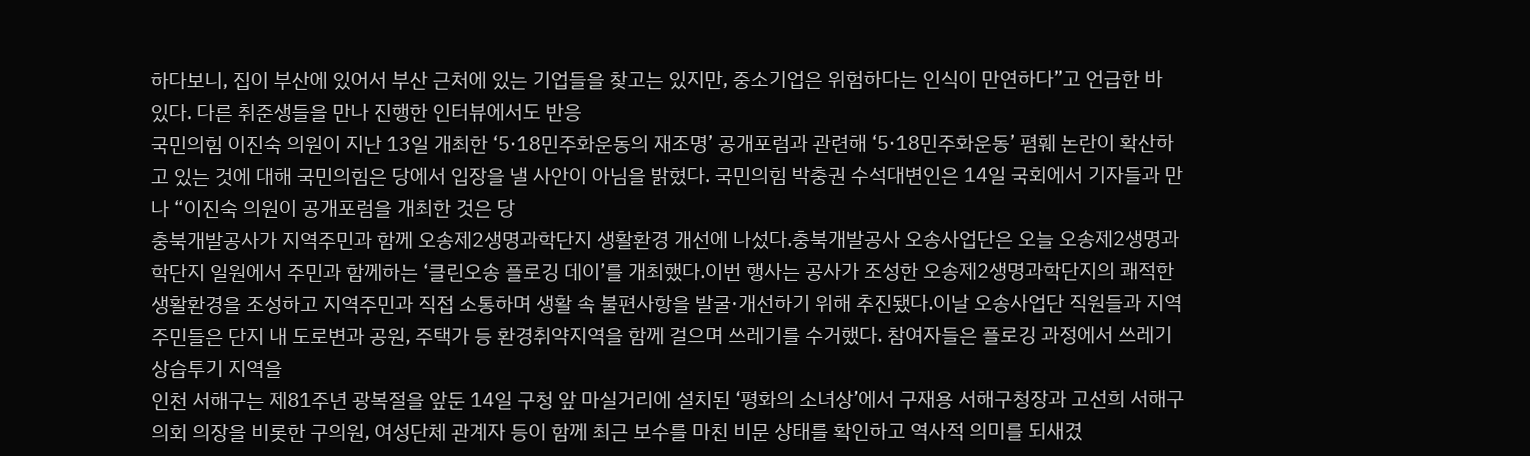하다보니, 집이 부산에 있어서 부산 근처에 있는 기업들을 찾고는 있지만, 중소기업은 위험하다는 인식이 만연하다”고 언급한 바 있다. 다른 취준생들을 만나 진행한 인터뷰에서도 반응
국민의힘 이진숙 의원이 지난 13일 개최한 ‘5·18민주화운동의 재조명’ 공개포럼과 관련해 ‘5·18민주화운동’ 폄훼 논란이 확산하고 있는 것에 대해 국민의힘은 당에서 입장을 낼 사안이 아님을 밝혔다. 국민의힘 박충권 수석대변인은 14일 국회에서 기자들과 만나 “이진숙 의원이 공개포럼을 개최한 것은 당
충북개발공사가 지역주민과 함께 오송제2생명과학단지 생활환경 개선에 나섰다.충북개발공사 오송사업단은 오늘 오송제2생명과학단지 일원에서 주민과 함께하는 ‘클린오송 플로깅 데이’를 개최했다.이번 행사는 공사가 조성한 오송제2생명과학단지의 쾌적한 생활환경을 조성하고 지역주민과 직접 소통하며 생활 속 불편사항을 발굴·개선하기 위해 추진됐다.이날 오송사업단 직원들과 지역주민들은 단지 내 도로변과 공원, 주택가 등 환경취약지역을 함께 걸으며 쓰레기를 수거했다. 참여자들은 플로깅 과정에서 쓰레기 상습투기 지역을
인천 서해구는 제81주년 광복절을 앞둔 14일 구청 앞 마실거리에 설치된 ‘평화의 소녀상’에서 구재용 서해구청장과 고선희 서해구의회 의장을 비롯한 구의원, 여성단체 관계자 등이 함께 최근 보수를 마친 비문 상태를 확인하고 역사적 의미를 되새겼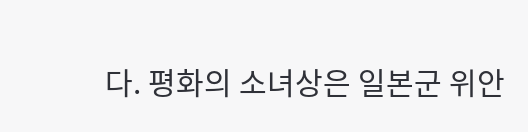다. 평화의 소녀상은 일본군 위안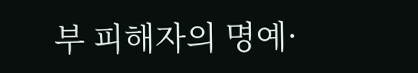부 피해자의 명예·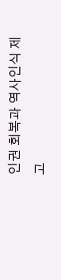인권 회복과 역사인식 제고